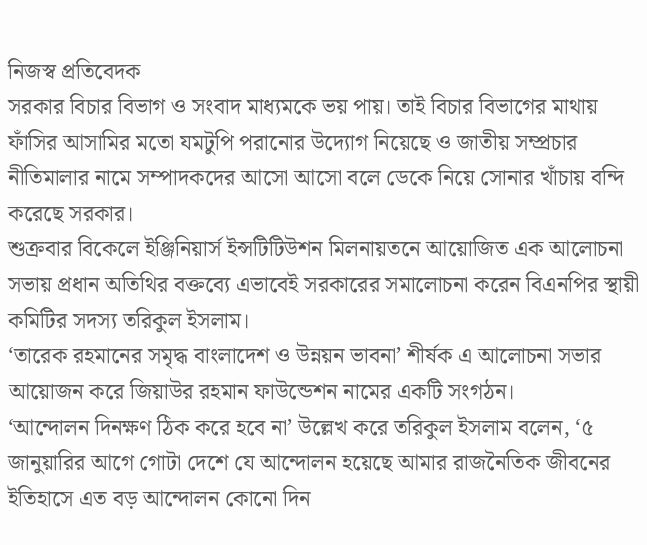নিজস্ব প্রতিবেদক
সরকার বিচার বিভাগ ও সংবাদ মাধ্যমকে ভয় পায়। তাই বিচার বিভাগের মাথায় ফাঁসির আসামির মতো যমটুপি পরানোর উদ্যোগ নিয়েছে ও জাতীয় সম্প্রচার নীতিমালার নামে সম্পাদকদের আসো আসো বলে ডেকে নিয়ে সোনার খাঁচায় বন্দি করেছে সরকার।
শুক্রবার বিকেলে ইঞ্জিনিয়ার্স ইন্সটিটিউশন মিলনায়তনে আয়োজিত এক আলোচনা সভায় প্রধান অতিথির বক্তব্যে এভাবেই সরকারের সমালোচনা করেন বিএনপির স্থায়ী কমিটির সদস্য তরিকুল ইসলাম।
‘তারেক রহমানের সমৃদ্ধ বাংলাদেশ ও উন্নয়ন ভাবনা’ শীর্ষক এ আলোচনা সভার আয়োজন করে জিয়াউর রহমান ফাউন্ডেশন নামের একটি সংগঠন।
‘আন্দোলন দিনক্ষণ ঠিক করে হবে না’ উল্লেখ করে তরিকুল ইসলাম বলেন, ‘৫ জানুয়ারির আগে গোটা দেশে যে আন্দোলন হয়েছে আমার রাজনৈতিক জীবনের ইতিহাসে এত বড় আন্দোলন কোনো দিন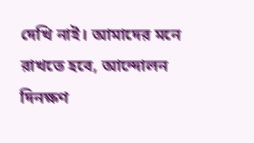দেখি নাই। আমাদের মনে রাখতে হবে, আন্দোলন দিনক্ষণ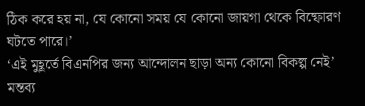ঠিক করে হয় না, যে কোনো সময় যে কোনো জায়গা থেকে বিষ্ফোরণ ঘটতে পারে।’
‘এই মুহূর্তে বিএনপির জন্য আন্দোলন ছাড়া অন্য কোনো বিকল্প নেই’ মন্তব্য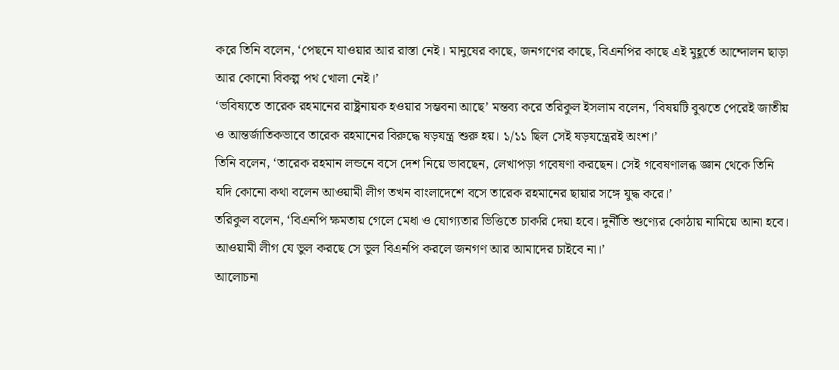করে তিনি বলেন, ‘পেছনে যাওয়ার আর রাস্তা নেই। মানুষের কাছে, জনগণের কাছে, বিএনপির কাছে এই মুহূর্তে আন্দোলন ছাড়া আর কোনো বিকল্প পথ খোলা নেই।’
‘ভবিষ্যতে তারেক রহমানের রাষ্ট্রনায়ক হওয়ার সম্ভবনা আছে’ মন্তব্য করে তরিকুল ইসলাম বলেন, ‘বিষয়টি বুঝতে পেরেই জাতীয় ও আন্তর্জাতিকভাবে তারেক রহমানের বিরুদ্ধে ষড়যন্ত্র শুরু হয়। ১/১১ ছিল সেই ষড়যন্ত্রেরই অংশ।’
তিনি বলেন, ‘তারেক রহমান লন্ডনে বসে দেশ নিয়ে ভাবছেন, লেখাপড়া গবেষণা করছেন। সেই গবেষণালব্ধ জ্ঞান থেকে তিনি যদি কোনো কথা বলেন আওয়ামী লীগ তখন বাংলাদেশে বসে তারেক রহমানের ছায়ার সঙ্গে যুদ্ধ করে।’
তরিকুল বলেন, ‘বিএনপি ক্ষমতায় গেলে মেধা ও যোগ্যতার ভিত্তিতে চাকরি দেয়া হবে। দুর্নীতি শুণ্যের কোঠায় নামিয়ে আনা হবে। আওয়ামী লীগ যে ভুল করছে সে ভুল বিএনপি করলে জনগণ আর আমাদের চাইবে না।’
আলোচনা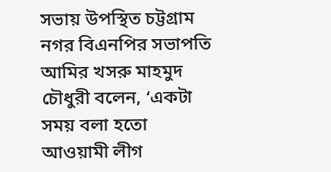সভায় উপস্থিত চট্টগ্রাম নগর বিএনপির সভাপতি আমির খসরু মাহমুদ চৌধুরী বলেন, ‘একটা সময় বলা হতো আওয়ামী লীগ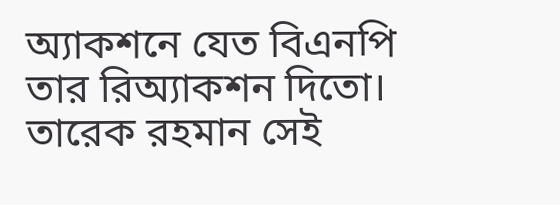অ্যাকশনে যেত বিএনপি তার রিঅ্যাকশন দিতো। তারেক রহমান সেই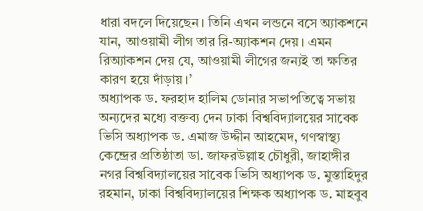ধারা বদলে দিয়েছেন। তিনি এখন লন্ডনে বসে অ্যাকশনে যান, আওয়ামী লীগ তার রি-অ্যাকশন দেয়। এমন রিঅ্যাকশন দেয় যে, আওয়ামী লীগের জন্যই তা ক্ষতির কারণ হয়ে দাঁড়ায়।’
অধ্যাপক ড. ফরহাদ হালিম ডোনার সভাপতিত্বে সভায় অন্যদের মধ্যে বক্তব্য দেন ঢাকা বিশ্ববিদ্যালয়ের সাবেক ভিসি অধ্যাপক ড. এমাজ উদ্দীন আহমেদ, গণস্বাস্থ্য কেন্দ্রের প্রতিষ্ঠাতা ডা. জাফরউল্লাহ চৌধুরী, জাহাঙ্গীর নগর বিশ্ববিদ্যালয়ের সাবেক ভিসি অধ্যাপক ড. মুস্তাহিদুর রহমান, ঢাকা বিশ্ববিদ্যালয়ের শিক্ষক অধ্যাপক ড. মাহবুব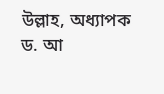উল্লাহ, অধ্যাপক ড. আ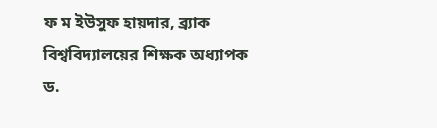ফ ম ইউসুফ হায়দার, ব্র্যাক বিশ্ববিদ্যালয়ের শিক্ষক অধ্যাপক ড.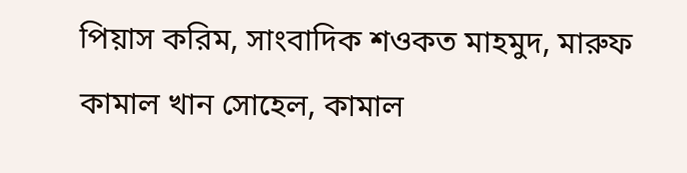পিয়াস করিম, সাংবাদিক শওকত মাহমুদ, মারুফ কামাল খান সোহেল, কামাল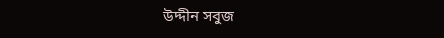উদ্দীন সবুজ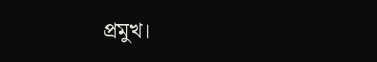প্রমুখ।